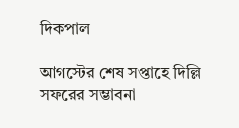দিকপাল

আগস্টের শেষ সপ্তাহে দিল্লি সফরের সম্ভাবনা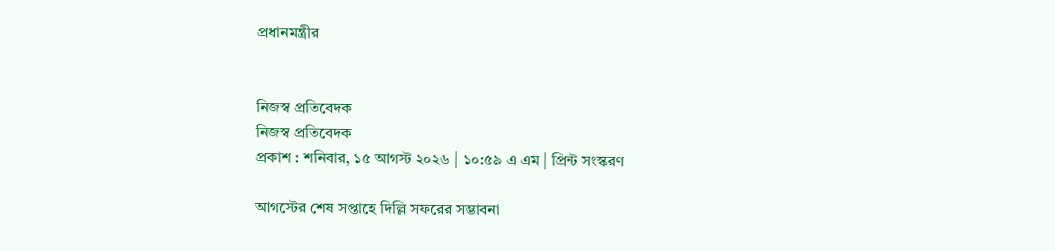প্রধানমন্ত্রীর


নিজস্ব প্রতিবেদক
নিজস্ব প্রতিবেদক
প্রকাশ : শনিবার, ১৫ আগস্ট ২০২৬ | ১০:৫৯ এ এম | প্রিন্ট সংস্করণ

আগস্টের শেষ সপ্তাহে দিল্লি সফরের সম্ভাবনা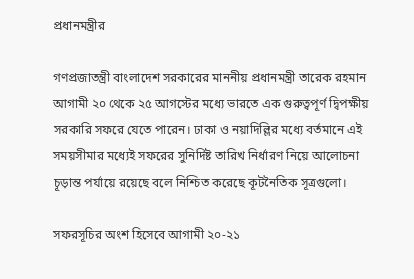প্রধানমন্ত্রীর

গণপ্রজাতন্ত্রী বাংলাদেশ সরকারের মাননীয় প্রধানমন্ত্রী তারেক রহমান আগামী ২০ থেকে ২৫ আগস্টের মধ্যে ভারতে এক গুরুত্বপূর্ণ দ্বিপক্ষীয় সরকারি সফরে যেতে পারেন। ঢাকা ও নয়াদিল্লির মধ্যে বর্তমানে এই সময়সীমার মধ্যেই সফরের সুনির্দিষ্ট তারিখ নির্ধারণ নিয়ে আলোচনা চূড়ান্ত পর্যায়ে রয়েছে বলে নিশ্চিত করেছে কূটনৈতিক সূত্রগুলো।

সফরসূচির অংশ হিসেবে আগামী ২০-২১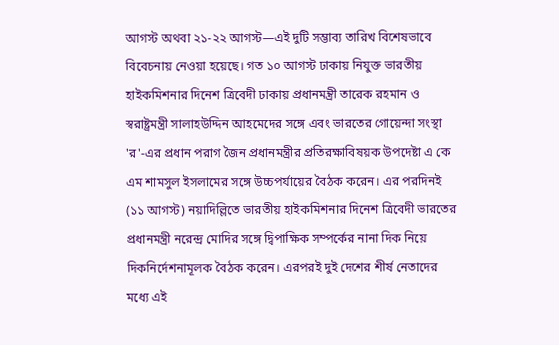আগস্ট অথবা ২১-২২ আগস্ট—এই দুটি সম্ভাব্য তারিখ বিশেষভাবে বিবেচনায় নেওয়া হয়েছে। গত ১০ আগস্ট ঢাকায় নিযুক্ত ভারতীয় হাইকমিশনার দিনেশ ত্রিবেদী ঢাকায় প্রধানমন্ত্রী তারেক রহমান ও স্বরাষ্ট্রমন্ত্রী সালাহউদ্দিন আহমেদের সঙ্গে এবং ভারতের গোয়েন্দা সংস্থা 'র'-এর প্রধান পরাগ জৈন প্রধানমন্ত্রীর প্রতিরক্ষাবিষয়ক উপদেষ্টা এ কে এম শামসুল ইসলামের সঙ্গে উচ্চপর্যায়ের বৈঠক করেন। এর পরদিনই (১১ আগস্ট) নয়াদিল্লিতে ভারতীয় হাইকমিশনার দিনেশ ত্রিবেদী ভারতের প্রধানমন্ত্রী নরেন্দ্র মোদির সঙ্গে দ্বিপাক্ষিক সম্পর্কের নানা দিক নিয়ে দিকনির্দেশনামূলক বৈঠক করেন। এরপরই দুই দেশের শীর্ষ নেতাদের মধ্যে এই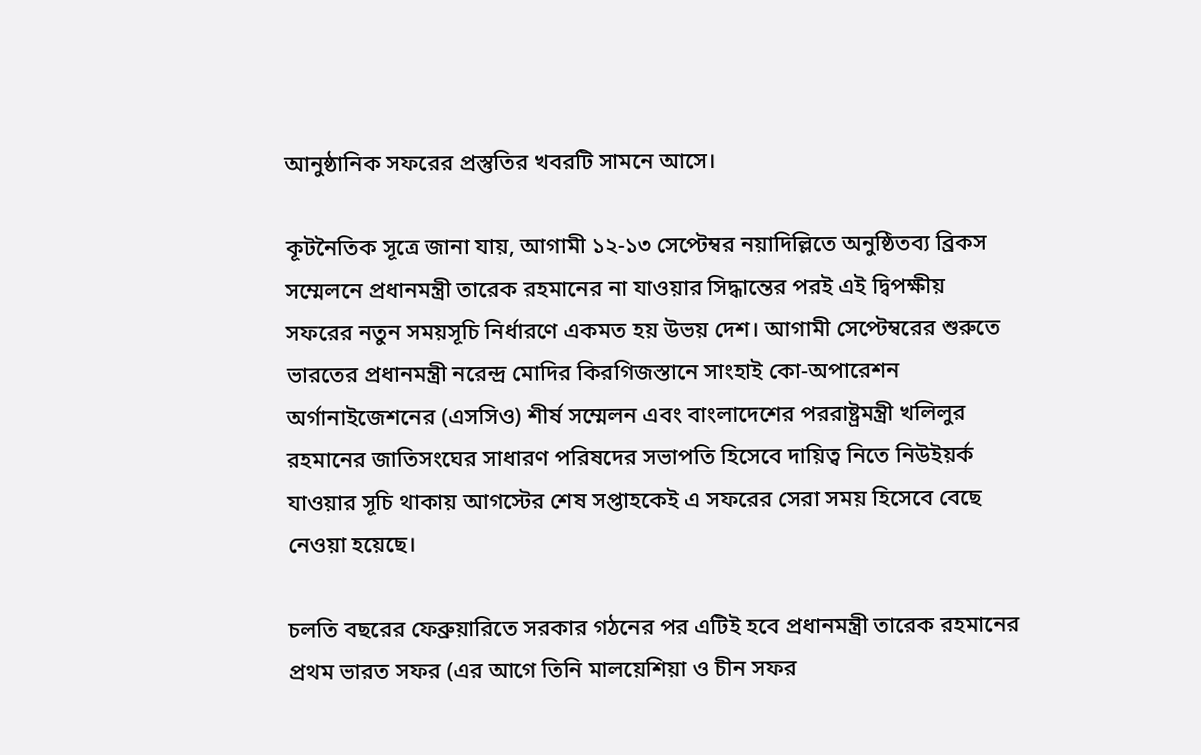আনুষ্ঠানিক সফরের প্রস্তুতির খবরটি সামনে আসে।

কূটনৈতিক সূত্রে জানা যায়, আগামী ১২-১৩ সেপ্টেম্বর নয়াদিল্লিতে অনুষ্ঠিতব্য ব্রিকস সম্মেলনে প্রধানমন্ত্রী তারেক রহমানের না যাওয়ার সিদ্ধান্তের পরই এই দ্বিপক্ষীয় সফরের নতুন সময়সূচি নির্ধারণে একমত হয় উভয় দেশ। আগামী সেপ্টেম্বরের শুরুতে ভারতের প্রধানমন্ত্রী নরেন্দ্র মোদির কিরগিজস্তানে সাংহাই কো-অপারেশন অর্গানাইজেশনের (এসসিও) শীর্ষ সম্মেলন এবং বাংলাদেশের পররাষ্ট্রমন্ত্রী খলিলুর রহমানের জাতিসংঘের সাধারণ পরিষদের সভাপতি হিসেবে দায়িত্ব নিতে নিউইয়র্ক যাওয়ার সূচি থাকায় আগস্টের শেষ সপ্তাহকেই এ সফরের সেরা সময় হিসেবে বেছে নেওয়া হয়েছে।

চলতি বছরের ফেব্রুয়ারিতে সরকার গঠনের পর এটিই হবে প্রধানমন্ত্রী তারেক রহমানের প্রথম ভারত সফর (এর আগে তিনি মালয়েশিয়া ও চীন সফর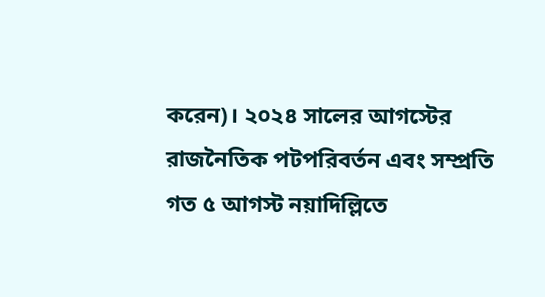করেন)। ২০২৪ সালের আগস্টের রাজনৈতিক পটপরিবর্তন এবং সম্প্রতি গত ৫ আগস্ট নয়াদিল্লিতে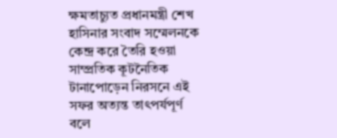ক্ষমতাচ্যুত প্রধানমন্ত্রী শেখ হাসিনার সংবাদ সম্মেলনকে কেন্দ্র করে তৈরি হওয়া সাম্প্রতিক কূটনৈতিক টানাপোড়েন নিরসনে এই সফর অত্যন্ত তাৎপর্যপূর্ণ বলে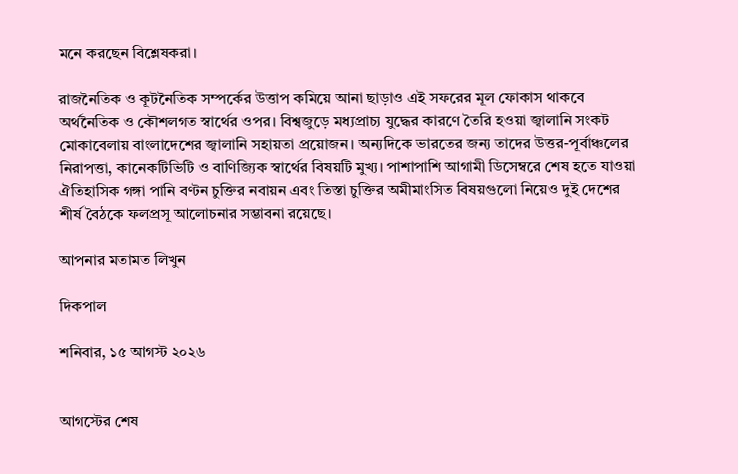মনে করছেন বিশ্লেষকরা।

রাজনৈতিক ও কূটনৈতিক সম্পর্কের উত্তাপ কমিয়ে আনা ছাড়াও এই সফরের মূল ফোকাস থাকবে অর্থনৈতিক ও কৌশলগত স্বার্থের ওপর। বিশ্বজুড়ে মধ্যপ্রাচ্য যুদ্ধের কারণে তৈরি হওয়া জ্বালানি সংকট মোকাবেলায় বাংলাদেশের জ্বালানি সহায়তা প্রয়োজন। অন্যদিকে ভারতের জন্য তাদের উত্তর-পূর্বাঞ্চলের নিরাপত্তা, কানেকটিভিটি ও বাণিজ্যিক স্বার্থের বিষয়টি মুখ্য। পাশাপাশি আগামী ডিসেম্বরে শেষ হতে যাওয়া ঐতিহাসিক গঙ্গা পানি বণ্টন চুক্তির নবায়ন এবং তিস্তা চুক্তির অমীমাংসিত বিষয়গুলো নিয়েও দুই দেশের শীর্ষ বৈঠকে ফলপ্রসূ আলোচনার সম্ভাবনা রয়েছে।

আপনার মতামত লিখুন

দিকপাল

শনিবার, ১৫ আগস্ট ২০২৬


আগস্টের শেষ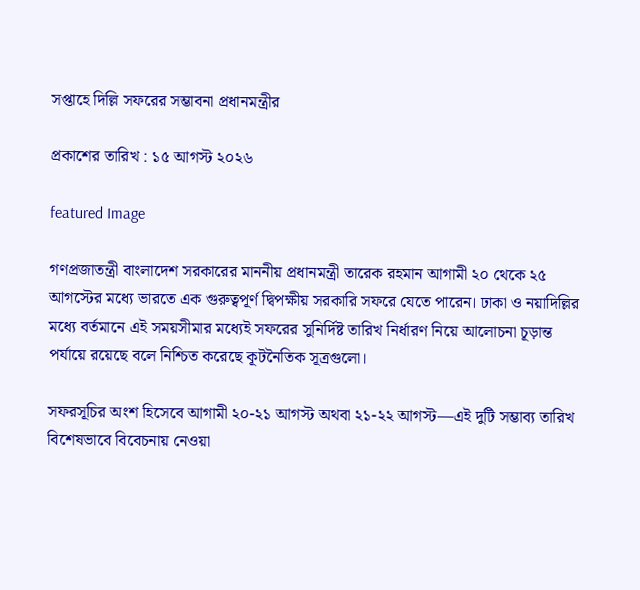সপ্তাহে দিল্লি সফরের সম্ভাবনা প্রধানমন্ত্রীর

প্রকাশের তারিখ : ১৫ আগস্ট ২০২৬

featured Image

গণপ্রজাতন্ত্রী বাংলাদেশ সরকারের মাননীয় প্রধানমন্ত্রী তারেক রহমান আগামী ২০ থেকে ২৫ আগস্টের মধ্যে ভারতে এক গুরুত্বপূর্ণ দ্বিপক্ষীয় সরকারি সফরে যেতে পারেন। ঢাকা ও নয়াদিল্লির মধ্যে বর্তমানে এই সময়সীমার মধ্যেই সফরের সুনির্দিষ্ট তারিখ নির্ধারণ নিয়ে আলোচনা চূড়ান্ত পর্যায়ে রয়েছে বলে নিশ্চিত করেছে কূটনৈতিক সূত্রগুলো।

সফরসূচির অংশ হিসেবে আগামী ২০-২১ আগস্ট অথবা ২১-২২ আগস্ট—এই দুটি সম্ভাব্য তারিখ বিশেষভাবে বিবেচনায় নেওয়া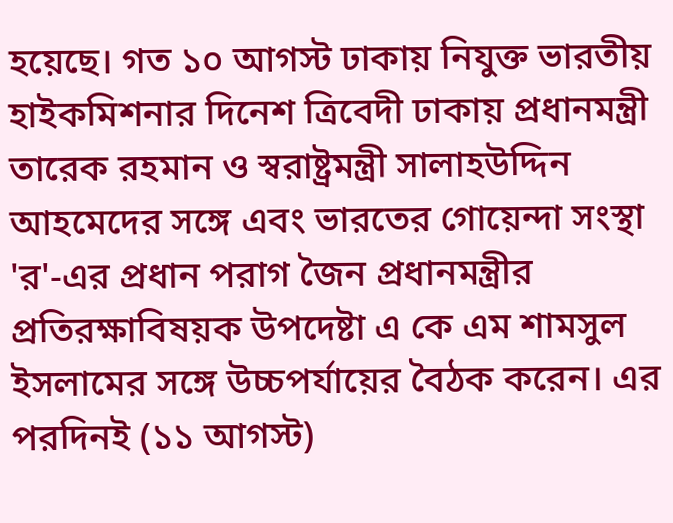হয়েছে। গত ১০ আগস্ট ঢাকায় নিযুক্ত ভারতীয় হাইকমিশনার দিনেশ ত্রিবেদী ঢাকায় প্রধানমন্ত্রী তারেক রহমান ও স্বরাষ্ট্রমন্ত্রী সালাহউদ্দিন আহমেদের সঙ্গে এবং ভারতের গোয়েন্দা সংস্থা 'র'-এর প্রধান পরাগ জৈন প্রধানমন্ত্রীর প্রতিরক্ষাবিষয়ক উপদেষ্টা এ কে এম শামসুল ইসলামের সঙ্গে উচ্চপর্যায়ের বৈঠক করেন। এর পরদিনই (১১ আগস্ট)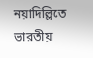নয়াদিল্লিতে ভারতীয়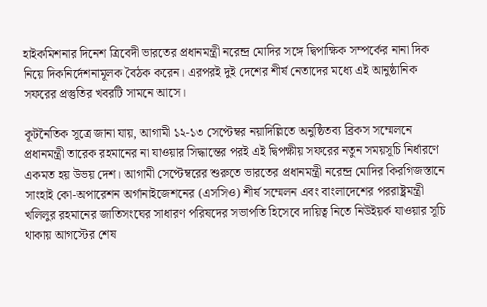হাইকমিশনার দিনেশ ত্রিবেদী ভারতের প্রধানমন্ত্রী নরেন্দ্র মোদির সঙ্গে দ্বিপাক্ষিক সম্পর্কের নানা দিক নিয়ে দিকনির্দেশনামূলক বৈঠক করেন। এরপরই দুই দেশের শীর্ষ নেতাদের মধ্যে এই আনুষ্ঠানিক সফরের প্রস্তুতির খবরটি সামনে আসে।

কূটনৈতিক সূত্রে জানা যায়, আগামী ১২-১৩ সেপ্টেম্বর নয়াদিল্লিতে অনুষ্ঠিতব্য ব্রিকস সম্মেলনে প্রধানমন্ত্রী তারেক রহমানের না যাওয়ার সিদ্ধান্তের পরই এই দ্বিপক্ষীয় সফরের নতুন সময়সূচি নির্ধারণে একমত হয় উভয় দেশ। আগামী সেপ্টেম্বরের শুরুতে ভারতের প্রধানমন্ত্রী নরেন্দ্র মোদির কিরগিজস্তানে সাংহাই কো-অপারেশন অর্গানাইজেশনের (এসসিও) শীর্ষ সম্মেলন এবং বাংলাদেশের পররাষ্ট্রমন্ত্রী খলিলুর রহমানের জাতিসংঘের সাধারণ পরিষদের সভাপতি হিসেবে দায়িত্ব নিতে নিউইয়র্ক যাওয়ার সূচি থাকায় আগস্টের শেষ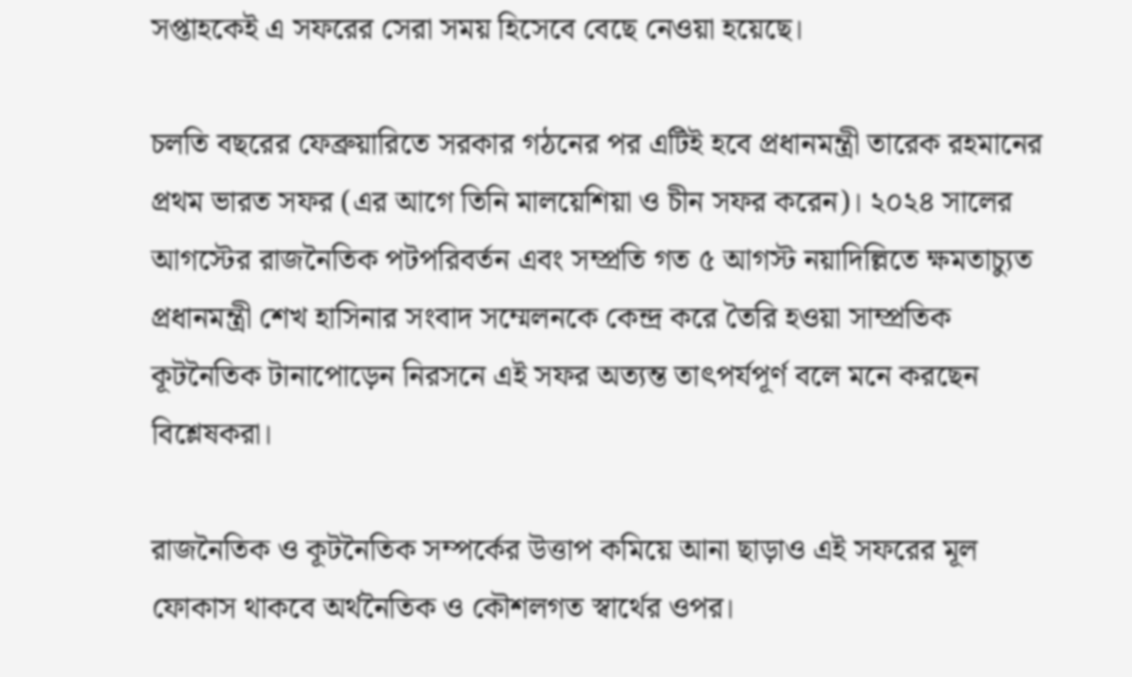সপ্তাহকেই এ সফরের সেরা সময় হিসেবে বেছে নেওয়া হয়েছে।

চলতি বছরের ফেব্রুয়ারিতে সরকার গঠনের পর এটিই হবে প্রধানমন্ত্রী তারেক রহমানের প্রথম ভারত সফর (এর আগে তিনি মালয়েশিয়া ও চীন সফর করেন)। ২০২৪ সালের আগস্টের রাজনৈতিক পটপরিবর্তন এবং সম্প্রতি গত ৫ আগস্ট নয়াদিল্লিতে ক্ষমতাচ্যুত প্রধানমন্ত্রী শেখ হাসিনার সংবাদ সম্মেলনকে কেন্দ্র করে তৈরি হওয়া সাম্প্রতিক কূটনৈতিক টানাপোড়েন নিরসনে এই সফর অত্যন্ত তাৎপর্যপূর্ণ বলে মনে করছেন বিশ্লেষকরা।

রাজনৈতিক ও কূটনৈতিক সম্পর্কের উত্তাপ কমিয়ে আনা ছাড়াও এই সফরের মূল ফোকাস থাকবে অর্থনৈতিক ও কৌশলগত স্বার্থের ওপর।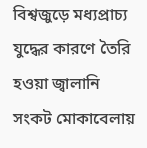বিশ্বজুড়ে মধ্যপ্রাচ্য যুদ্ধের কারণে তৈরি হওয়া জ্বালানি সংকট মোকাবেলায়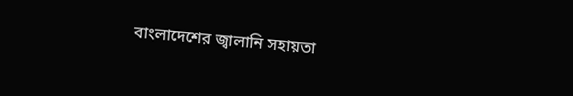বাংলাদেশের জ্বালানি সহায়তা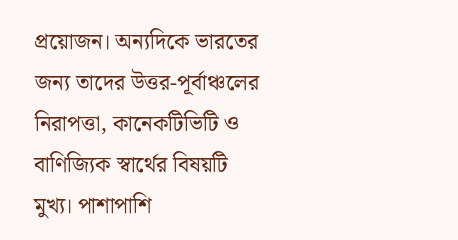প্রয়োজন। অন্যদিকে ভারতের জন্য তাদের উত্তর-পূর্বাঞ্চলের নিরাপত্তা, কানেকটিভিটি ও বাণিজ্যিক স্বার্থের বিষয়টি মুখ্য। পাশাপাশি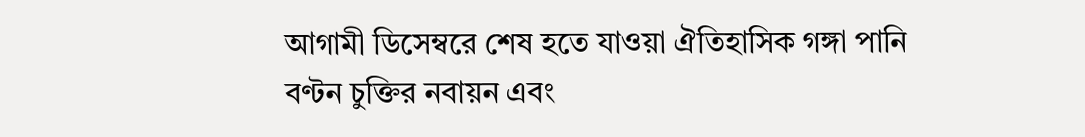আগামী ডিসেম্বরে শেষ হতে যাওয়া ঐতিহাসিক গঙ্গা পানি বণ্টন চুক্তির নবায়ন এবং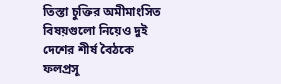তিস্তা চুক্তির অমীমাংসিত বিষয়গুলো নিয়েও দুই দেশের শীর্ষ বৈঠকে ফলপ্রসূ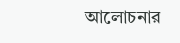আলোচনার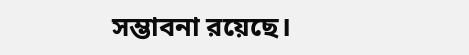সম্ভাবনা রয়েছে।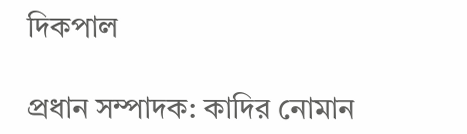দিকপাল

প্রধান সম্পাদক: কাদির নোমান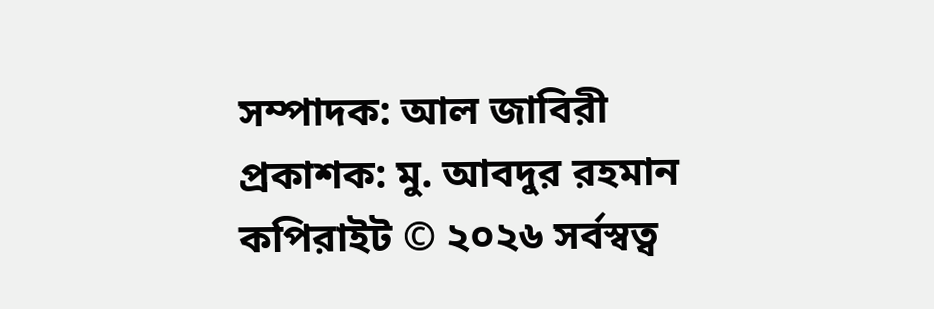সম্পাদক: আল জাবিরী
প্রকাশক: মু. আবদুর রহমান
কপিরাইট © ২০২৬ সর্বস্বত্ব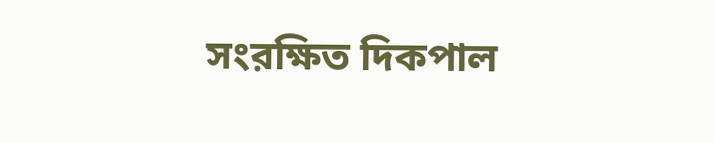সংরক্ষিত দিকপাল